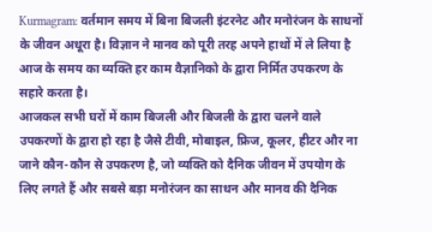Kurmagram: वर्तमान समय में बिना बिजली इंटरनेट और मनोरंजन के साधनों के जीवन अधूरा है। विज्ञान ने मानव को पूरी तरह अपने हाथों में ले लिया है आज के समय का व्यक्ति हर काम वैज्ञानिको के द्वारा निर्मित उपकरण के सहारे करता है।
आजकल सभी घरों में काम बिजली और बिजली के द्वारा चलने वाले उपकरणों के द्वारा हो रहा है जैसे टीवी, मोबाइल, फ्रिज, कूलर, हीटर और ना जाने कौन-कौन से उपकरण है, जो व्यक्ति को दैनिक जीवन में उपयोग के लिए लगते हैं और सबसे बड़ा मनोरंजन का साधन और मानव की दैनिक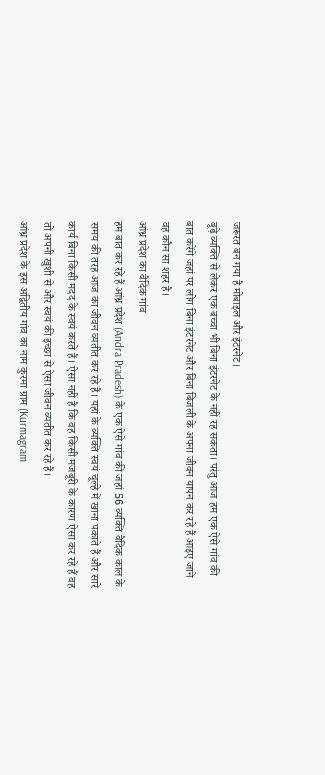जरूरत बन गया है मोबाइल और इंटरनेट।
बूढ़े व्यक्ति से लेकर एक बच्चा भी बिना इंटरनेट के नहीं रह सकता। परंतु आज हम एक ऐसे गांव की बात करेंगे जहां पर लोग बिना इंटरनेट और बिना बिजली के अपना जीवन यापन कर रहे हैं आइए जाने वह कौन सा शहर है।
आंध्र प्रदेश का वैदिक गांव
हम बात कर रहे हैं आंध्र प्रदेश (Andra Pradesh) के एक ऐसे गांव की जहां 56 व्यक्ति वैदिक काल के समय की तरह आज का जीवन व्यतीत कर रहे हैं। यहां के व्यक्ति स्वयं चूल्हे में खाना पकाते हैं और सारे कार्य बिना किसी मदद के स्वयं करते हैं। ऐसा नहीं है कि वह किसी मजबूरी के कारण ऐसा कर रहे हैं वह तो अपनी खुशी से और स्वयं की इच्छा से ऐसा जीवन व्यतीत कर रहे हैं।
आंध्र प्रदेश के इस अद्वितीय गांव का नाम कुरमा ग्राम (Kurmagram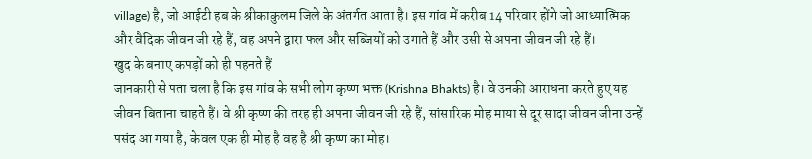village) है, जो आईटी हब के श्रीकाकुलम जिले के अंतर्गत आता है। इस गांव में करीब 14 परिवार होंगे जो आध्यात्मिक और वैदिक जीवन जी रहे हैं, वह अपने द्वारा फल और सब्जियों को उगाते हैं और उसी से अपना जीवन जी रहे हैं।
खुद के बनाए कपड़ों को ही पहनते हैं
जानकारी से पता चला है कि इस गांव के सभी लोग कृष्ण भक्त (Krishna Bhakts) है। वे उनकी आराधना करते हुए यह जीवन बिताना चाहते हैं। वे श्री कृष्ण की तरह ही अपना जीवन जी रहे हैं, सांसारिक मोह माया से दूर सादा जीवन जीना उन्हें पसंद आ गया है, केवल एक ही मोह है वह है श्री कृष्ण का मोह।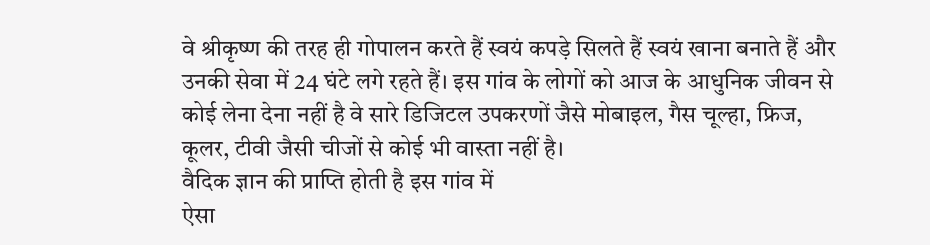वे श्रीकृष्ण की तरह ही गोपालन करते हैं स्वयं कपड़े सिलते हैं स्वयं खाना बनाते हैं और उनकी सेवा में 24 घंटे लगे रहते हैं। इस गांव के लोगों को आज के आधुनिक जीवन से कोई लेना देना नहीं है वे सारे डिजिटल उपकरणों जैसे मोबाइल, गैस चूल्हा, फ्रिज, कूलर, टीवी जैसी चीजों से कोई भी वास्ता नहीं है।
वैदिक ज्ञान की प्राप्ति होती है इस गांव में
ऐसा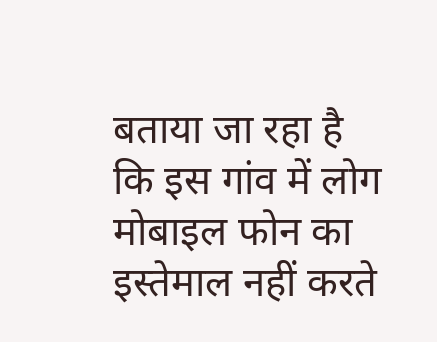बताया जा रहा है कि इस गांव में लोग मोबाइल फोन का इस्तेमाल नहीं करते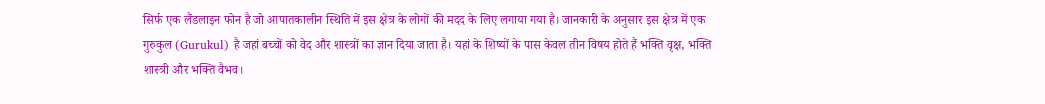सिर्फ एक लैंडलाइन फोन है जो आपातकालीन स्थिति में इस क्षेत्र के लोगों की मदद के लिए लगाया गया है। जानकारी के अनुसार इस क्षेत्र में एक गुरुकुल (Gurukul) है जहां बच्चों को वेद और शास्त्रों का ज्ञान दिया जाता है। यहां के शिष्यों के पास केवल तीन विषय होते हैं भक्ति वृक्ष, भक्ति शास्त्री और भक्ति वैभव।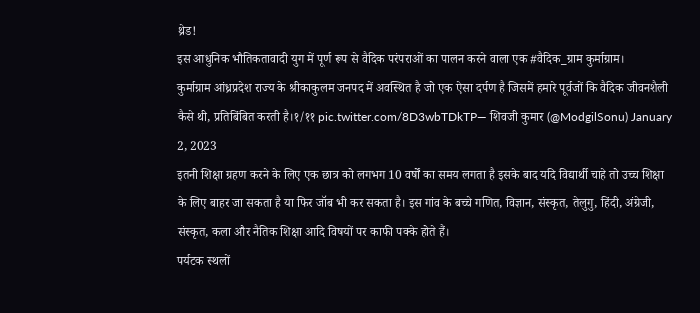थ्रेड!
इस आधुनिक भौतिकतावादी युग में पूर्ण रूप से वैदिक परंपराओं का पालन करने वाला एक #वैदिक_ग्राम कुर्माग्राम।
कुर्माग्राम आंध्रप्रदेश राज्य के श्रीकाकुलम जनपद में अवस्थित है जो एक ऐसा दर्पण है जिसमें हमारे पूर्वजों कि वैदिक जीवनशैली कैसे थी, प्रतिबिंबित करती है।१/११ pic.twitter.com/8D3wbTDkTP— शिवजी कुमार (@ModgilSonu) January 2, 2023
इतनी शिक्षा ग्रहण करने के लिए एक छात्र को लगभग 10 वर्षों का समय लगता है इसके बाद यदि विद्यार्थी चाहे तो उच्च शिक्षा के लिए बाहर जा सकता है या फिर जॉब भी कर सकता है। इस गांव के बच्चे गणित, विज्ञान, संस्कृत, तेलुगु, हिंदी, अंग्रेजी, संस्कृत, कला और नैतिक शिक्षा आदि विषयों पर काफी पक्के होते हैं।
पर्यटक स्थलों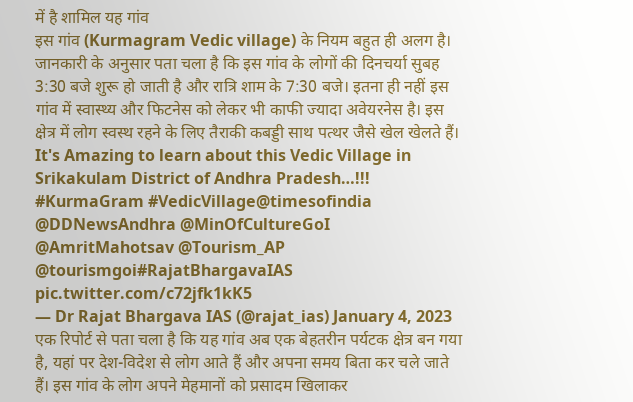में है शामिल यह गांव
इस गांव (Kurmagram Vedic village) के नियम बहुत ही अलग है। जानकारी के अनुसार पता चला है कि इस गांव के लोगों की दिनचर्या सुबह 3:30 बजे शुरू हो जाती है और रात्रि शाम के 7:30 बजे। इतना ही नहीं इस गांव में स्वास्थ्य और फिटनेस को लेकर भी काफी ज्यादा अवेयरनेस है। इस क्षेत्र में लोग स्वस्थ रहने के लिए तैराकी कबड्डी साथ पत्थर जैसे खेल खेलते हैं।
It's Amazing to learn about this Vedic Village in Srikakulam District of Andhra Pradesh…!!! #KurmaGram #VedicVillage@timesofindia @DDNewsAndhra @MinOfCultureGoI @AmritMahotsav @Tourism_AP @tourismgoi#RajatBhargavaIAS pic.twitter.com/c72jfk1kK5
— Dr Rajat Bhargava IAS (@rajat_ias) January 4, 2023
एक रिपोर्ट से पता चला है कि यह गांव अब एक बेहतरीन पर्यटक क्षेत्र बन गया है, यहां पर देश-विदेश से लोग आते हैं और अपना समय बिता कर चले जाते हैं। इस गांव के लोग अपने मेहमानों को प्रसादम खिलाकर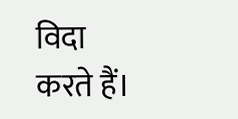विदा करते हैं।